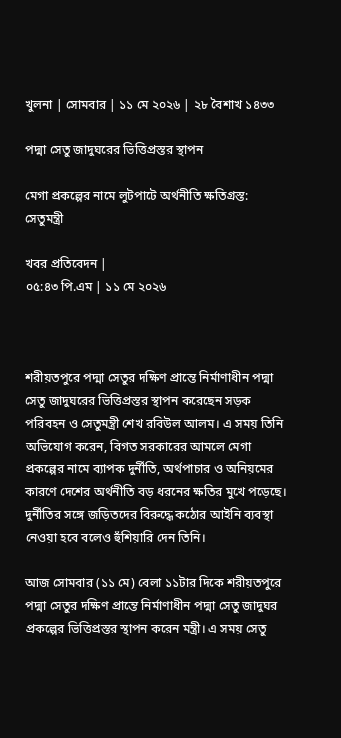খুলনা | সোমবার | ১১ মে ২০২৬ | ২৮ বৈশাখ ১৪৩৩

পদ্মা সেতু জাদুঘরের ভিত্তিপ্রস্তর স্থাপন

মেগা প্রকল্পের নামে লুটপাটে অর্থনীতি ক্ষতিগ্রস্ত: সেতুমন্ত্রী

খবর প্রতিবেদন |
০৫:৪৩ পি.এম | ১১ মে ২০২৬



শরীয়তপুরে পদ্মা সেতুর দক্ষিণ প্রান্তে নির্মাণাধীন পদ্মা সেতু জাদুঘরের ভিত্তিপ্রস্তর স্থাপন করেছেন সড়ক পরিবহন ও সেতুমন্ত্রী শেখ রবিউল আলম। এ সময় তিনি অভিযোগ করেন, বিগত সরকারের আমলে মেগা প্রকল্পের নামে ব্যাপক দুর্নীতি, অর্থপাচার ও অনিয়মের কারণে দেশের অর্থনীতি বড় ধরনের ক্ষতির মুখে পড়েছে। দুর্নীতির সঙ্গে জড়িতদের বিরুদ্ধে কঠোর আইনি ব্যবস্থা নেওয়া হবে বলেও হুঁশিয়ারি দেন তিনি।

আজ সোমবার (১১ মে) বেলা ১১টার দিকে শরীয়তপুরে পদ্মা সেতুর দক্ষিণ প্রান্তে নির্মাণাধীন পদ্মা সেতু জাদুঘর প্রকল্পের ভিত্তিপ্রস্তর স্থাপন করেন মন্ত্রী। এ সময় সেতু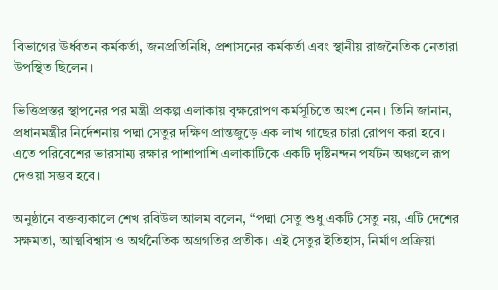বিভাগের ঊর্ধ্বতন কর্মকর্তা, জনপ্রতিনিধি, প্রশাসনের কর্মকর্তা এবং স্থানীয় রাজনৈতিক নেতারা উপস্থিত ছিলেন।

ভিত্তিপ্রস্তর স্থাপনের পর মন্ত্রী প্রকল্প এলাকায় বৃক্ষরোপণ কর্মসূচিতে অংশ নেন। তিনি জানান, প্রধানমন্ত্রীর নির্দেশনায় পদ্মা সেতুর দক্ষিণ প্রান্তজুড়ে এক লাখ গাছের চারা রোপণ করা হবে। এতে পরিবেশের ভারসাম্য রক্ষার পাশাপাশি এলাকাটিকে একটি দৃষ্টিনন্দন পর্যটন অঞ্চলে রূপ দেওয়া সম্ভব হবে।

অনুষ্ঠানে বক্তব্যকালে শেখ রবিউল আলম বলেন, “পদ্মা সেতু শুধু একটি সেতু নয়, এটি দেশের সক্ষমতা, আত্মবিশ্বাস ও অর্থনৈতিক অগ্রগতির প্রতীক। এই সেতুর ইতিহাস, নির্মাণ প্রক্রিয়া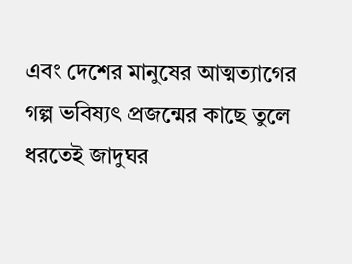এবং দেশের মানুষের আত্মত্যাগের গল্প ভবিষ্যৎ প্রজন্মের কাছে তুলে ধরতেই জাদুঘর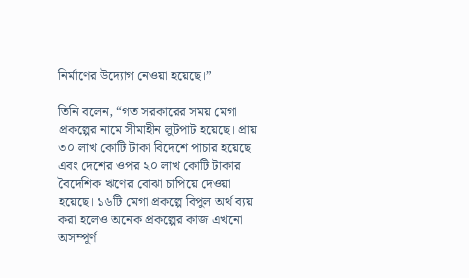নির্মাণের উদ্যোগ নেওয়া হয়েছে।”

তিনি বলেন, “গত সরকারের সময় মেগা প্রকল্পের নামে সীমাহীন লুটপাট হয়েছে। প্রায় ৩০ লাখ কোটি টাকা বিদেশে পাচার হয়েছে এবং দেশের ওপর ২০ লাখ কোটি টাকার বৈদেশিক ঋণের বোঝা চাপিয়ে দেওয়া হয়েছে। ১৬টি মেগা প্রকল্পে বিপুল অর্থ ব্যয় করা হলেও অনেক প্রকল্পের কাজ এখনো অসম্পূর্ণ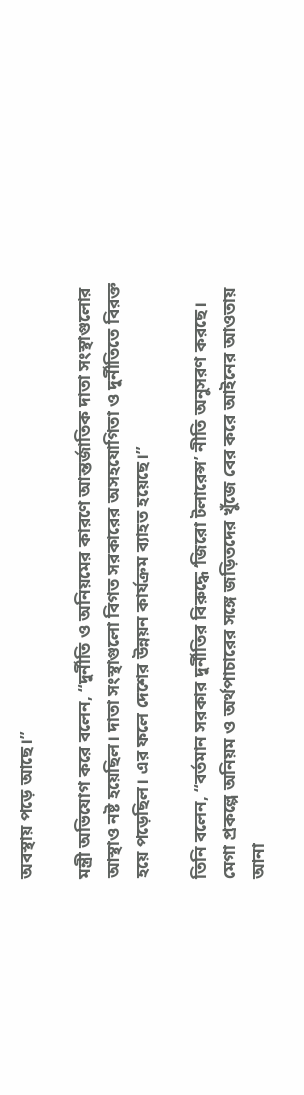অবস্থায় পড়ে আছে।”

মন্ত্রী অভিযোগ করে বলেন, “দুর্নীতি ও অনিয়মের কারণে আন্তর্জাতিক দাতা সংস্থাগুলোর আস্থাও নষ্ট হয়েছিল। দাতা সংস্থাগুলো বিগত সরকারের অসহযোগিতা ও দুর্নীতিতে বিরক্ত হয়ে পড়েছিল। এর ফলে দেশের উন্নয়ন কার্যক্রম ব্যাহত হয়েছে।”

তিনি বলেন, “বর্তমান সরকার দুর্নীতির বিরুদ্ধে ‘জিরো টলারেন্স’ নীতি অনুসরণ করছে। মেগা প্রকল্পে অনিয়ম ও অর্থপাচারের সঙ্গে জড়িতদের খুঁজে বের করে আইনের আওতায় আনা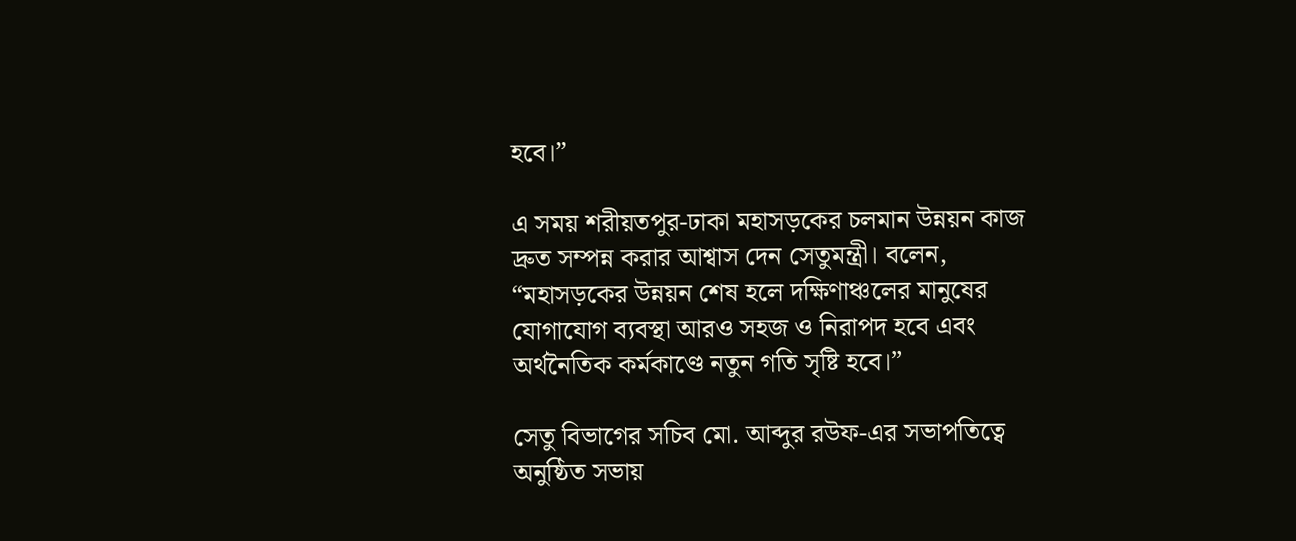হবে।”

এ সময় শরীয়তপুর-ঢাকা মহাসড়কের চলমান উন্নয়ন কাজ দ্রুত সম্পন্ন করার আশ্বাস দেন সেতুমন্ত্রী। বলেন, “মহাসড়কের উন্নয়ন শেষ হলে দক্ষিণাঞ্চলের মানুষের যোগাযোগ ব্যবস্থা আরও সহজ ও নিরাপদ হবে এবং অর্থনৈতিক কর্মকাণ্ডে নতুন গতি সৃষ্টি হবে।”

সেতু বিভাগের সচিব মো. আব্দুর রউফ-এর সভাপতিত্বে অনুষ্ঠিত সভায়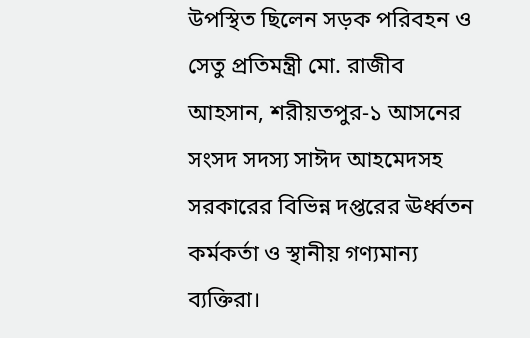উপস্থিত ছিলেন সড়ক পরিবহন ও সেতু প্রতিমন্ত্রী মো. রাজীব আহসান, শরীয়তপুর-১ আসনের সংসদ সদস্য সাঈদ আহমেদসহ সরকারের বিভিন্ন দপ্তরের ঊর্ধ্বতন কর্মকর্তা ও স্থানীয় গণ্যমান্য ব্যক্তিরা।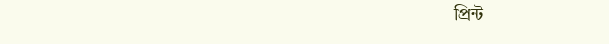প্রিন্ট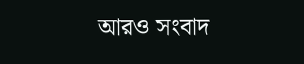আরও সংবাদ